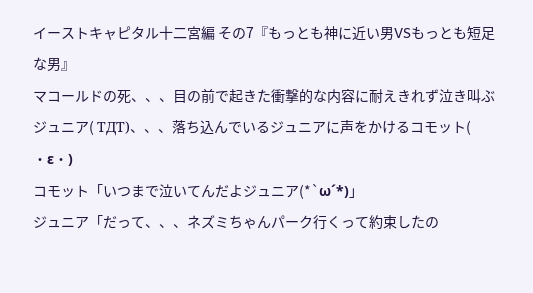イーストキャピタル十二宮編 その7『もっとも神に近い男VSもっとも短足な男』
マコールドの死、、、目の前で起きた衝撃的な内容に耐えきれず泣き叫ぶジュニア( TДT)、、、落ち込んでいるジュニアに声をかけるコモット( ・ε・)
コモット「いつまで泣いてんだよジュニア(*`ω´*)」
ジュニア「だって、、、ネズミちゃんパーク行くって約束したの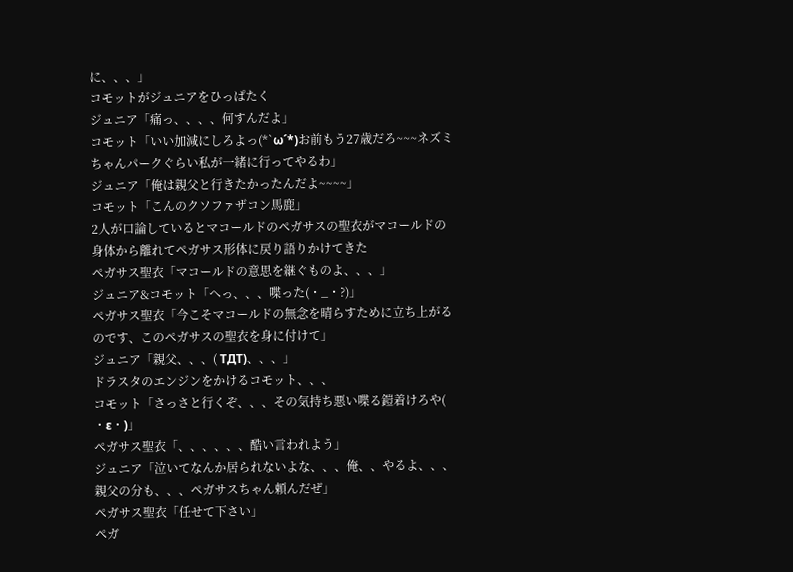に、、、」
コモットがジュニアをひっぱたく
ジュニア「痛っ、、、、何すんだよ」
コモット「いい加減にしろよっ(*`ω´*)お前もう27歳だろ~~~ネズミちゃんパークぐらい私が一緒に行ってやるわ」
ジュニア「俺は親父と行きたかったんだよ~~~~」
コモット「こんのクソファザコン馬鹿」
2人が口論しているとマコールドのペガサスの聖衣がマコールドの身体から離れてペガサス形体に戻り語りかけてきた
ペガサス聖衣「マコールドの意思を継ぐものよ、、、」
ジュニア&コモット「へっ、、、喋った(・_・?)」
ペガサス聖衣「今こそマコールドの無念を晴らすために立ち上がるのです、このペガサスの聖衣を身に付けて」
ジュニア「親父、、、( TДT)、、、」
ドラスタのエンジンをかけるコモット、、、
コモット「さっさと行くぞ、、、その気持ち悪い喋る鎧着けろや( ・ε・)」
ペガサス聖衣「、、、、、、酷い言われよう」
ジュニア「泣いてなんか居られないよな、、、俺、、やるよ、、、親父の分も、、、ペガサスちゃん頼んだぜ」
ペガサス聖衣「任せて下さい」
ペガ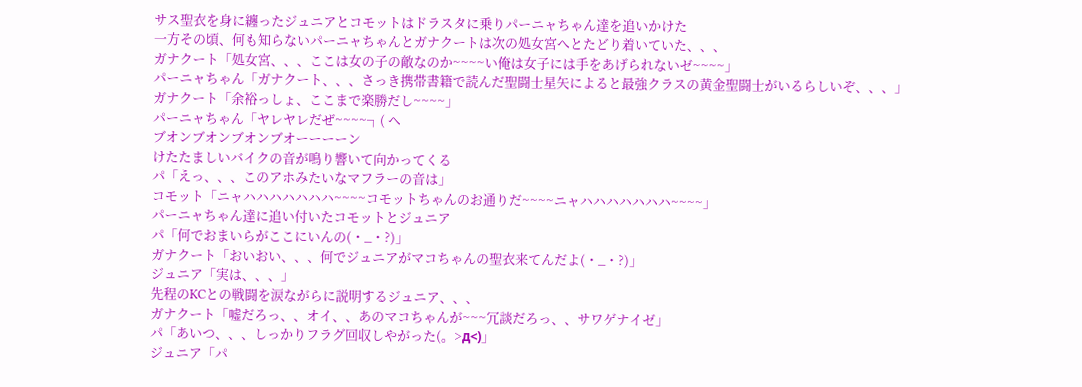サス聖衣を身に纏ったジュニアとコモットはドラスタに乗りパーニャちゃん達を追いかけた
一方その頃、何も知らないパーニャちゃんとガナクートは次の処女宮へとたどり着いていた、、、
ガナクート「処女宮、、、ここは女の子の敵なのか~~~~い俺は女子には手をあげられないゼ~~~~」
パーニャちゃん「ガナクート、、、さっき携帯書籍で読んだ聖闘士星矢によると最強クラスの黄金聖闘士がいるらしいぞ、、、」
ガナクート「余裕っしょ、ここまで楽勝だし~~~~」
パーニャちゃん「ヤレヤレだぜ~~~~┐( ヘ
ブオンブオンブオンブオーーーーン
けたたましいバイクの音が鳴り響いて向かってくる
パ「えっ、、、このアホみたいなマフラーの音は」
コモット「ニャハハハハハハハ~~~~コモットちゃんのお通りだ~~~~ニャハハハハハハハ~~~~」
パーニャちゃん達に追い付いたコモットとジュニア
パ「何でおまいらがここにいんの(・_・?)」
ガナクート「おいおい、、、何でジュニアがマコちゃんの聖衣来てんだよ(・_・?)」
ジュニア「実は、、、」
先程のKCとの戦闘を涙ながらに説明するジュニア、、、
ガナクート「嘘だろっ、、オイ、、あのマコちゃんが~~~冗談だろっ、、サワゲナイゼ」
パ「あいつ、、、しっかりフラグ回収しやがった(。>д<)」
ジュニア「パ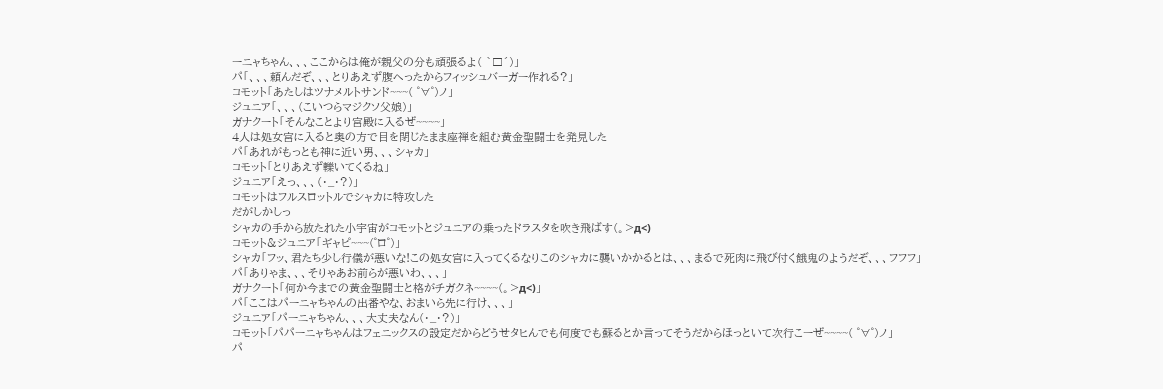ーニャちゃん、、、ここからは俺が親父の分も頑張るよ( `□´)」
パ「、、、頼んだぞ、、、とりあえず腹へったからフィッシュバーガー作れる?」
コモット「あたしはツナメルトサンド~~~( ゜∀゜)ノ」
ジュニア「、、、(こいつらマジクソ父娘)」
ガナクート「そんなことより宮殿に入るぜ~~~~」
4人は処女宮に入ると奥の方で目を閉じたまま座禅を組む黄金聖闘士を発見した
パ「あれがもっとも神に近い男、、、シャカ」
コモット「とりあえず轢いてくるね」
ジュニア「えっ、、、(・_・?)」
コモットはフルスロットルでシャカに特攻した
だがしかしっ
シャカの手から放たれた小宇宙がコモットとジュニアの乗ったドラスタを吹き飛ばす(。>д<)
コモット&ジュニア「ギャピ~~~(゜ロ゜)」
シャカ「フッ、君たち少し行儀が悪いな!この処女宮に入ってくるなりこのシャカに襲いかかるとは、、、まるで死肉に飛び付く餓鬼のようだぞ、、、フフフ」
パ「ありゃま、、、そりゃあお前らが悪いわ、、、」
ガナクート「何か今までの黄金聖闘士と格がチガクネ~~~~(。>д<)」
パ「ここはパーニャちゃんの出番やな、おまいら先に行け、、、」
ジュニア「パーニャちゃん、、、大丈夫なん(・_・?)」
コモット「パパーニャちゃんはフェニックスの設定だからどうせタヒんでも何度でも蘇るとか言ってそうだからほっといて次行こーぜ~~~~( ゜∀゜)ノ」
パ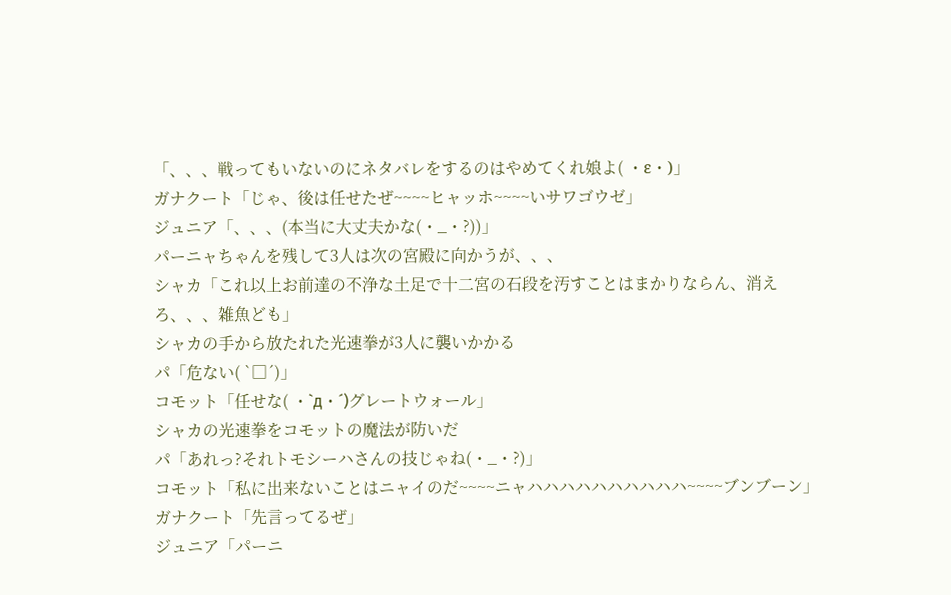「、、、戦ってもいないのにネタバレをするのはやめてくれ娘よ( ・ε・)」
ガナクート「じゃ、後は任せたぜ~~~~ヒャッホ~~~~いサワゴウゼ」
ジュニア「、、、(本当に大丈夫かな(・_・?))」
パーニャちゃんを残して3人は次の宮殿に向かうが、、、
シャカ「これ以上お前達の不浄な土足で十二宮の石段を汚すことはまかりならん、消えろ、、、雑魚ども」
シャカの手から放たれた光速拳が3人に襲いかかる
パ「危ない( `□´)」
コモット「任せな( ・`д・´)グレートウォール」
シャカの光速拳をコモットの魔法が防いだ
パ「あれっ?それトモシーハさんの技じゃね(・_・?)」
コモット「私に出来ないことはニャイのだ~~~~ニャハハハハハハハハハハ~~~~ブンブーン」
ガナクート「先言ってるぜ」
ジュニア「パーニ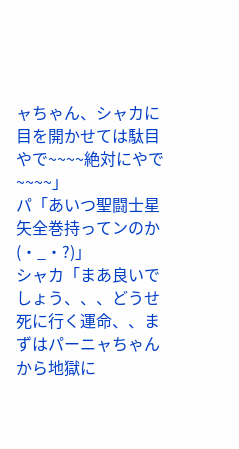ャちゃん、シャカに目を開かせては駄目やで~~~~絶対にやで~~~~」
パ「あいつ聖闘士星矢全巻持ってンのか(・_・?)」
シャカ「まあ良いでしょう、、、どうせ死に行く運命、、まずはパーニャちゃんから地獄に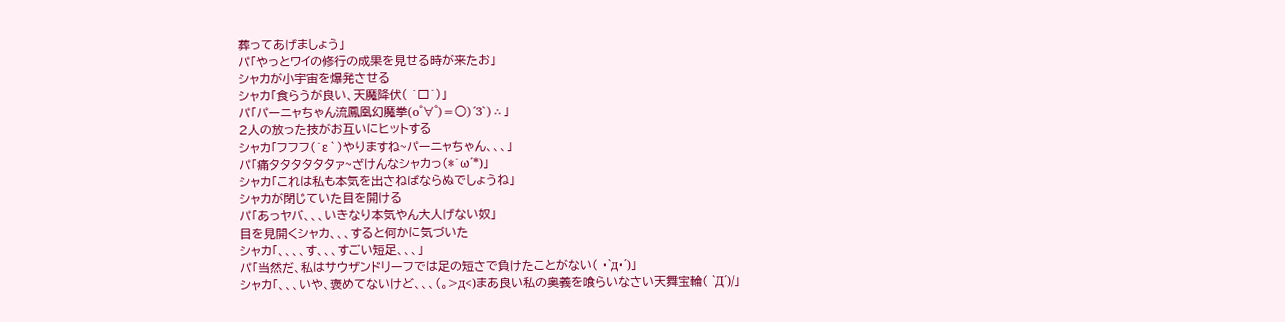葬ってあげましょう」
パ「やっとワイの修行の成果を見せる時が来たお」
シャカが小宇宙を爆発させる
シャカ「食らうが良い、天魔降伏( `□´)」
パ「パーニャちゃん流鳳凰幻魔拳(o゜∀゜)=○)´3`)∴」
2人の放った技がお互いにヒットする
シャカ「フフフ(´ε ` )やりますね~パーニャちゃん、、、」
パ「痛タタタタタタァ~ざけんなシャカっ(*`ω´*)」
シャカ「これは私も本気を出さねばならぬでしょうね」
シャカが閉じていた目を開ける
パ「あっヤバ、、、いきなり本気やん大人げない奴」
目を見開くシャカ、、、すると何かに気づいた
シャカ「、、、、す、、、すごい短足、、、」
パ「当然だ、私はサウザンドリーフでは足の短さで負けたことがない( ・`д・´)」
シャカ「、、、いや、褒めてないけど、、、(。>д<)まあ良い私の奥義を喰らいなさい天舞宝輪( `Д´)/」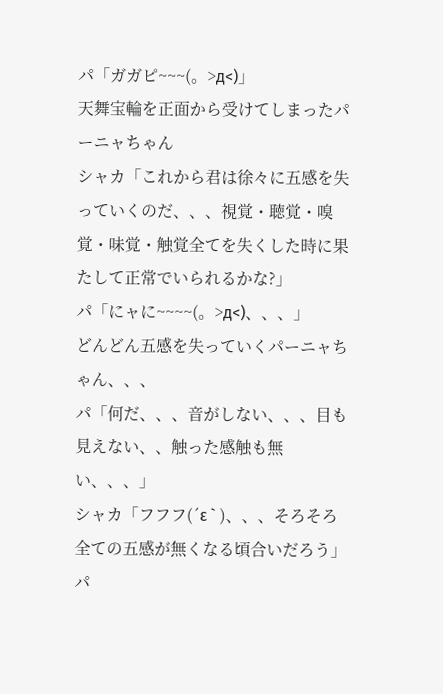パ「ガガピ~~~(。>д<)」
天舞宝輪を正面から受けてしまったパーニャちゃん
シャカ「これから君は徐々に五感を失っていくのだ、、、視覚・聴覚・嗅覚・味覚・触覚全てを失くした時に果たして正常でいられるかな?」
パ「にャに~~~~(。>д<)、、、」
どんどん五感を失っていくパーニャちゃん、、、
パ「何だ、、、音がしない、、、目も見えない、、触った感触も無い、、、」
シャカ「フフフ(´ε ` )、、、そろそろ全ての五感が無くなる頃合いだろう」
パ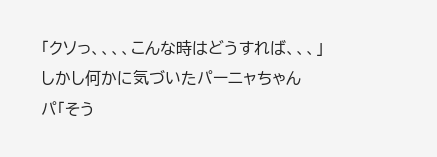「クソっ、、、、こんな時はどうすれば、、、」
しかし何かに気づいたパーニャちゃん
パ「そう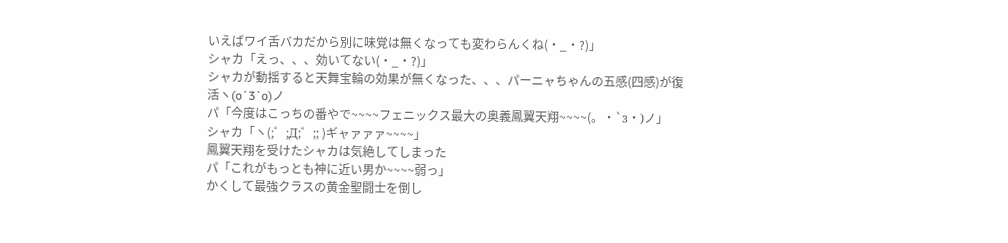いえばワイ舌バカだから別に味覚は無くなっても変わらんくね(・_・?)」
シャカ「えっ、、、効いてない(・_・?)」
シャカが動揺すると天舞宝輪の効果が無くなった、、、パーニャちゃんの五感(四感)が復活ヽ(o´3`o)ノ
パ「今度はこっちの番やで~~~~フェニックス最大の奥義鳳翼天翔~~~~(。・`з・)ノ」
シャカ「ヽ(;゜;Д;゜;; )ギャァァァ~~~~」
鳳翼天翔を受けたシャカは気絶してしまった
パ「これがもっとも神に近い男か~~~~弱っ」
かくして最強クラスの黄金聖闘士を倒し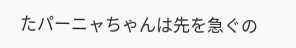たパーニャちゃんは先を急ぐの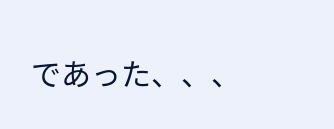であった、、、